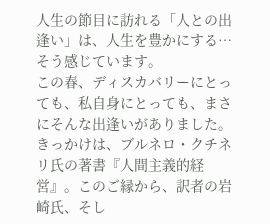人生の節目に訪れる「人との出逢い」は、人生を豊かにする…そう感じています。
この春、ディスカバリーにとっても、私自身にとっても、まさにそんな出逢いがありました。
きっかけは、ブルネロ・クチネリ氏の著書『人間主義的経営』。このご縁から、訳者の岩崎氏、そし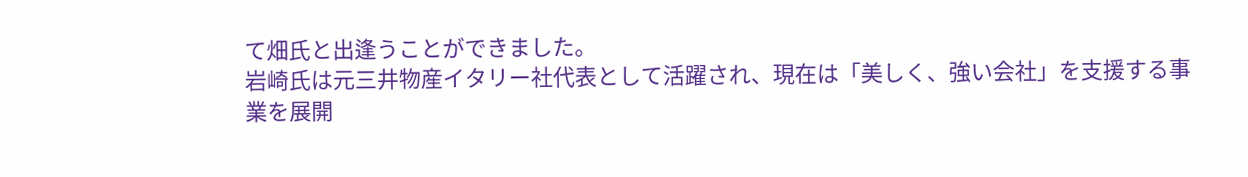て畑氏と出逢うことができました。
岩崎氏は元三井物産イタリー社代表として活躍され、現在は「美しく、強い会社」を支援する事業を展開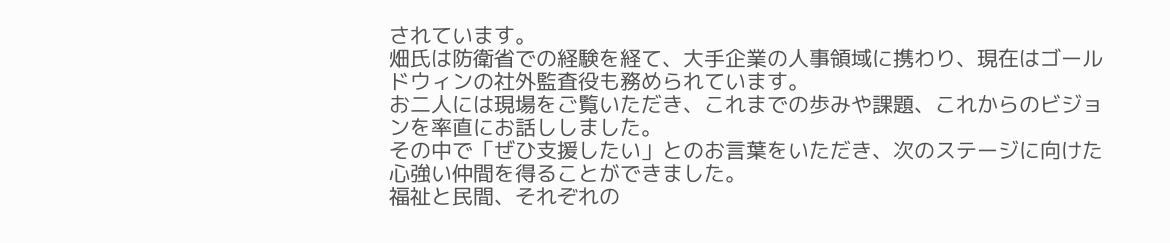されています。
畑氏は防衛省での経験を経て、大手企業の人事領域に携わり、現在はゴールドウィンの社外監査役も務められています。
お二人には現場をご覧いただき、これまでの歩みや課題、これからのビジョンを率直にお話ししました。
その中で「ぜひ支援したい」とのお言葉をいただき、次のステージに向けた心強い仲間を得ることができました。
福祉と民間、それぞれの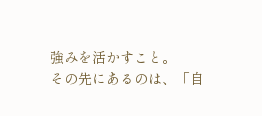強みを活かすこと。
その先にあるのは、「自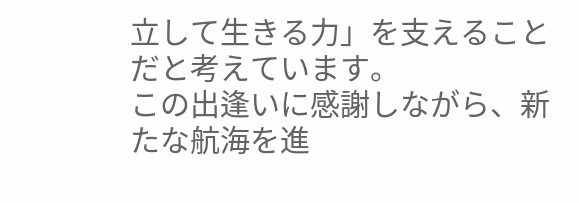立して生きる力」を支えることだと考えています。
この出逢いに感謝しながら、新たな航海を進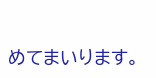めてまいります。